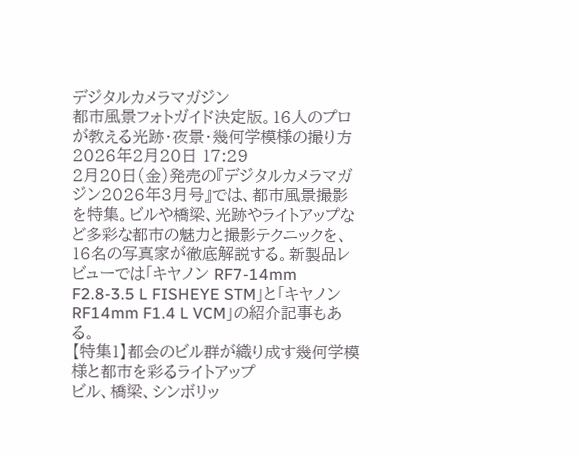デジタルカメラマガジン
都市風景フォトガイド決定版。16人のプロが教える光跡・夜景・幾何学模様の撮り方
2026年2月20日 17:29
2月20日(金)発売の『デジタルカメラマガジン2026年3月号』では、都市風景撮影を特集。ビルや橋梁、光跡やライトアップなど多彩な都市の魅力と撮影テクニックを、16名の写真家が徹底解説する。新製品レビューでは「キヤノン RF7-14mm F2.8-3.5 L FISHEYE STM」と「キヤノン RF14mm F1.4 L VCM」の紹介記事もある。
【特集1】都会のビル群が織り成す幾何学模様と都市を彩るライトアップ
ビル、橋梁、シンボリッ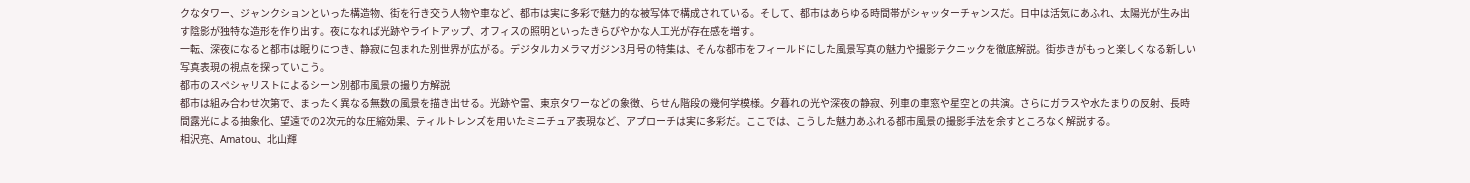クなタワー、ジャンクションといった構造物、街を行き交う人物や車など、都市は実に多彩で魅力的な被写体で構成されている。そして、都市はあらゆる時間帯がシャッターチャンスだ。日中は活気にあふれ、太陽光が生み出す陰影が独特な造形を作り出す。夜になれば光跡やライトアップ、オフィスの照明といったきらびやかな人工光が存在感を増す。
一転、深夜になると都市は眠りにつき、静寂に包まれた別世界が広がる。デジタルカメラマガジン3月号の特集は、そんな都市をフィールドにした風景写真の魅力や撮影テクニックを徹底解説。街歩きがもっと楽しくなる新しい写真表現の視点を探っていこう。
都市のスペシャリストによるシーン別都市風景の撮り方解説
都市は組み合わせ次第で、まったく異なる無数の風景を描き出せる。光跡や雷、東京タワーなどの象徴、らせん階段の幾何学模様。夕暮れの光や深夜の静寂、列車の車窓や星空との共演。さらにガラスや水たまりの反射、長時間露光による抽象化、望遠での2次元的な圧縮効果、ティルトレンズを用いたミニチュア表現など、アプローチは実に多彩だ。ここでは、こうした魅力あふれる都市風景の撮影手法を余すところなく解説する。
相沢亮、Amatou、北山輝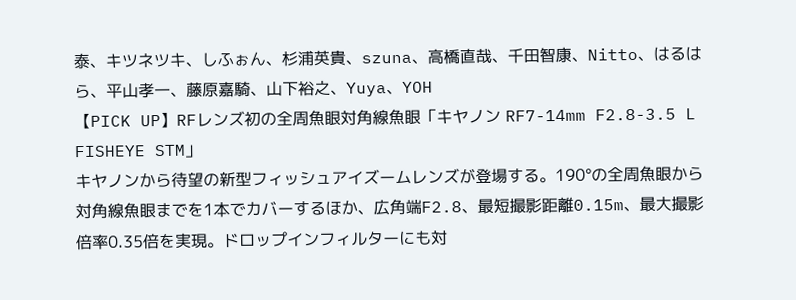泰、キツネツキ、しふぉん、杉浦英貴、szuna、高橋直哉、千田智康、Nitto、はるはら、平山孝一、藤原嘉騎、山下裕之、Yuya、YOH
【PICK UP】RFレンズ初の全周魚眼対角線魚眼「キヤノン RF7-14mm F2.8-3.5 L FISHEYE STM」
キヤノンから待望の新型フィッシュアイズームレンズが登場する。190°の全周魚眼から対角線魚眼までを1本でカバーするほか、広角端F2.8、最短撮影距離0.15m、最大撮影倍率0.35倍を実現。ドロップインフィルターにも対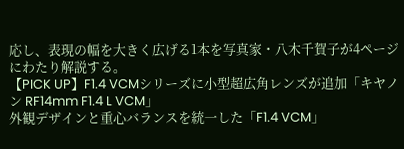応し、表現の幅を大きく広げる1本を写真家・八木千賀子が4ページにわたり解説する。
【PICK UP】F1.4 VCMシリーズに小型超広角レンズが追加「キヤノン RF14mm F1.4 L VCM」
外観デザインと重心バランスを統一した「F1.4 VCM」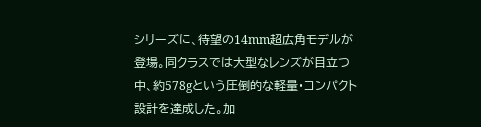シリーズに、待望の14mm超広角モデルが登場。同クラスでは大型なレンズが目立つ中、約578gという圧倒的な軽量・コンパクト設計を達成した。加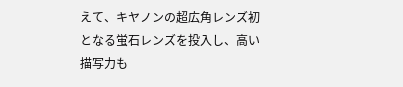えて、キヤノンの超広角レンズ初となる蛍石レンズを投入し、高い描写力も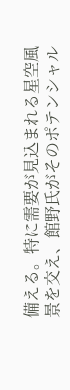備える。特に需要が見込まれる星空風景を交え、館野氏がそのポテンシャル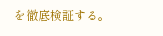を徹底検証する。